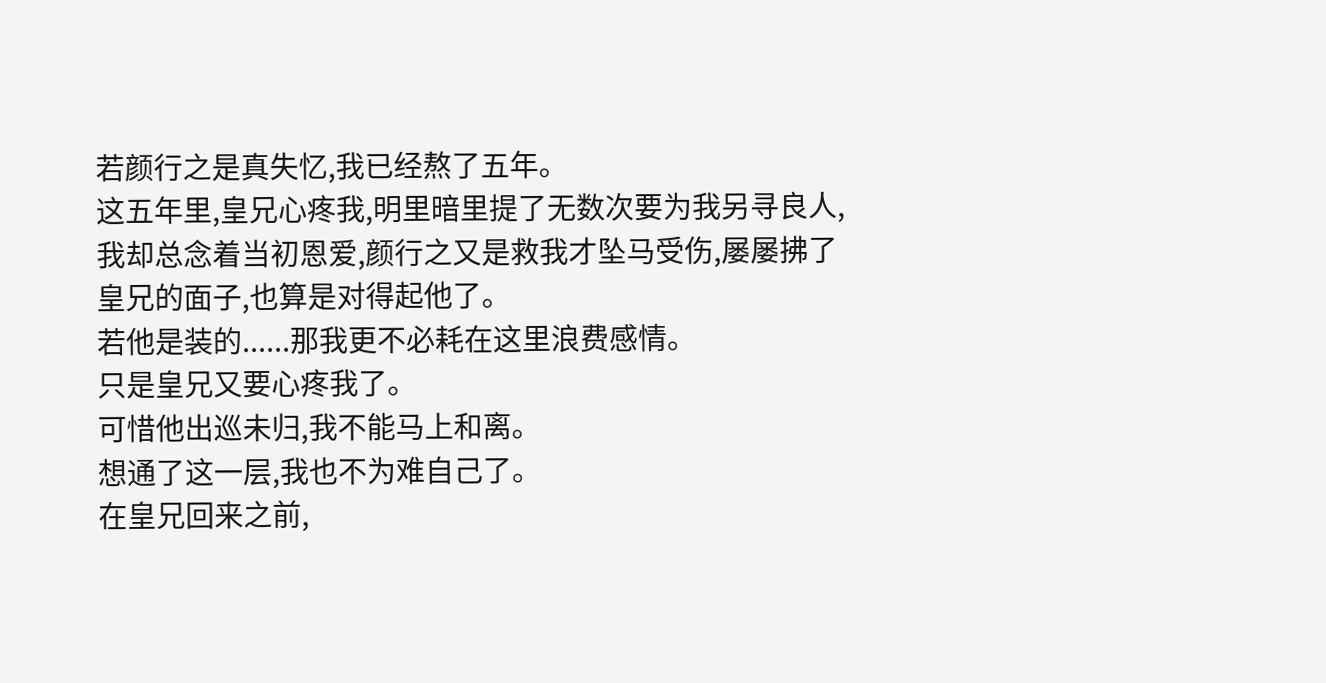若颜行之是真失忆,我已经熬了五年。
这五年里,皇兄心疼我,明里暗里提了无数次要为我另寻良人,我却总念着当初恩爱,颜行之又是救我才坠马受伤,屡屡拂了皇兄的面子,也算是对得起他了。
若他是装的......那我更不必耗在这里浪费感情。
只是皇兄又要心疼我了。
可惜他出巡未归,我不能马上和离。
想通了这一层,我也不为难自己了。
在皇兄回来之前,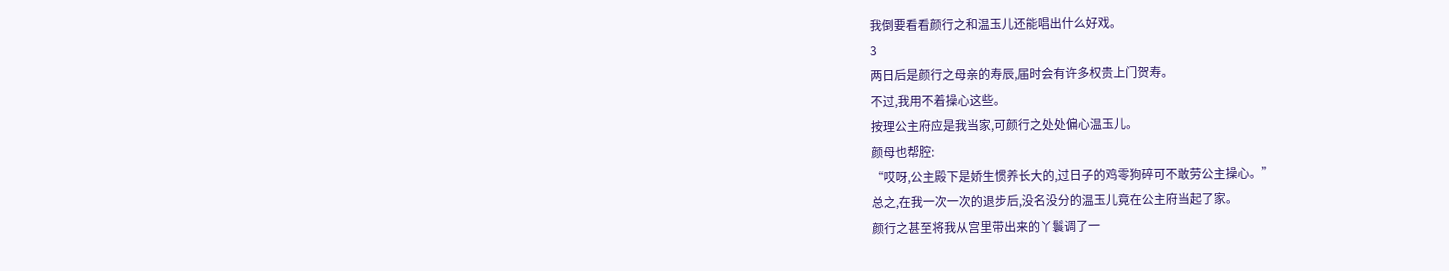我倒要看看颜行之和温玉儿还能唱出什么好戏。
3
两日后是颜行之母亲的寿辰,届时会有许多权贵上门贺寿。
不过,我用不着操心这些。
按理公主府应是我当家,可颜行之处处偏心温玉儿。
颜母也帮腔:
“哎呀,公主殿下是娇生惯养长大的,过日子的鸡零狗碎可不敢劳公主操心。”
总之,在我一次一次的退步后,没名没分的温玉儿竟在公主府当起了家。
颜行之甚至将我从宫里带出来的丫鬟调了一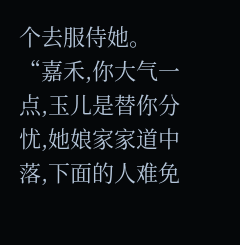个去服侍她。
“嘉禾,你大气一点,玉儿是替你分忧,她娘家家道中落,下面的人难免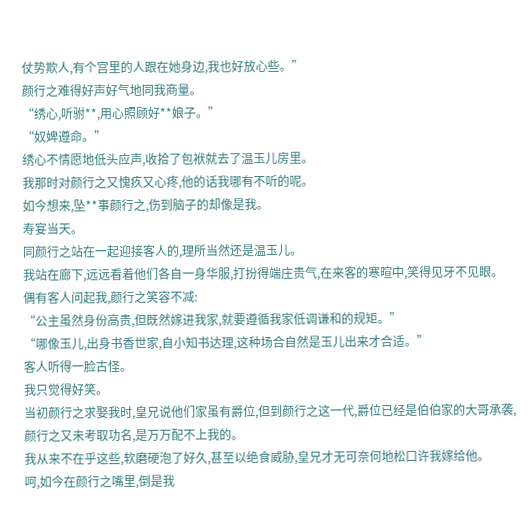仗势欺人,有个宫里的人跟在她身边,我也好放心些。”
颜行之难得好声好气地同我商量。
“绣心,听驸**,用心照顾好**娘子。”
“奴婢遵命。”
绣心不情愿地低头应声,收拾了包袱就去了温玉儿房里。
我那时对颜行之又愧疚又心疼,他的话我哪有不听的呢。
如今想来,坠**事颜行之,伤到脑子的却像是我。
寿宴当天。
同颜行之站在一起迎接客人的,理所当然还是温玉儿。
我站在廊下,远远看着他们各自一身华服,打扮得端庄贵气,在来客的寒暄中,笑得见牙不见眼。
偶有客人问起我,颜行之笑容不减:
“公主虽然身份高贵,但既然嫁进我家,就要遵循我家低调谦和的规矩。”
“哪像玉儿,出身书香世家,自小知书达理,这种场合自然是玉儿出来才合适。”
客人听得一脸古怪。
我只觉得好笑。
当初颜行之求娶我时,皇兄说他们家虽有爵位,但到颜行之这一代,爵位已经是伯伯家的大哥承袭,颜行之又未考取功名,是万万配不上我的。
我从来不在乎这些,软磨硬泡了好久,甚至以绝食威胁,皇兄才无可奈何地松口许我嫁给他。
呵,如今在颜行之嘴里,倒是我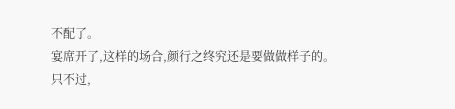不配了。
宴席开了,这样的场合,颜行之终究还是要做做样子的。
只不过,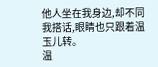他人坐在我身边,却不同我搭话,眼睛也只跟着温玉儿转。
温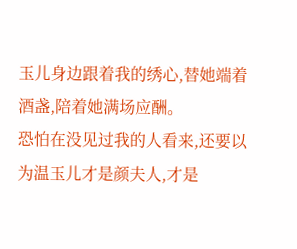玉儿身边跟着我的绣心,替她端着酒盏,陪着她满场应酬。
恐怕在没见过我的人看来,还要以为温玉儿才是颜夫人,才是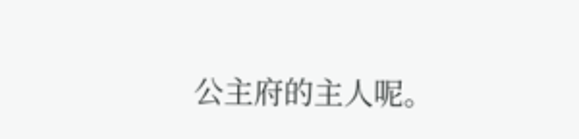公主府的主人呢。